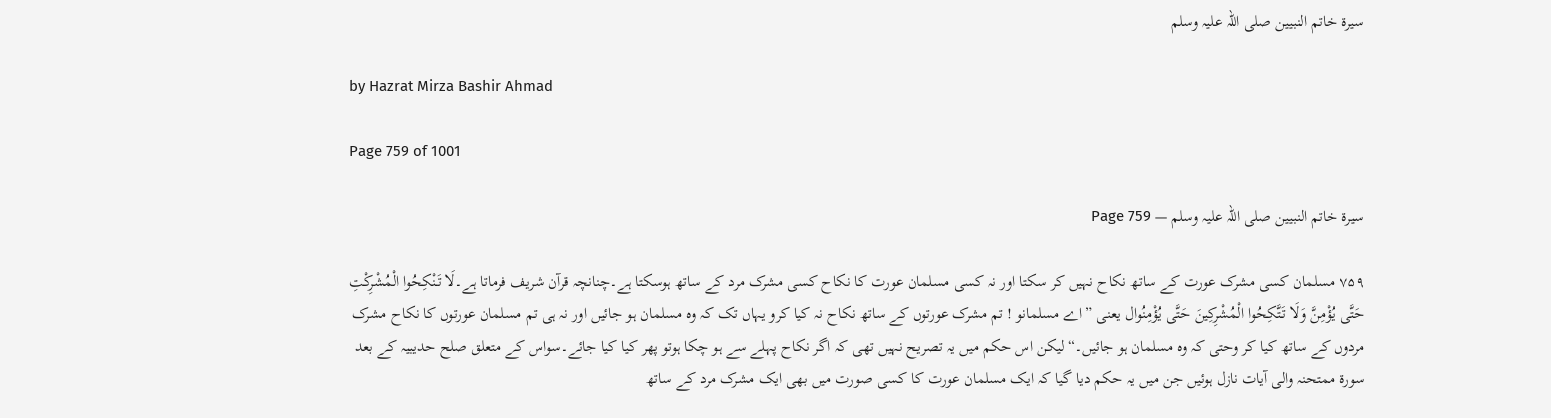سیرۃ خاتم النبیین صلی اللہ علیہ وسلم

by Hazrat Mirza Bashir Ahmad

Page 759 of 1001

سیرۃ خاتم النبیین صلی اللہ علیہ وسلم — Page 759

۷۵۹ مسلمان کسی مشرک عورت کے ساتھ نکاح نہیں کر سکتا اور نہ کسی مسلمان عورت کا نکاح کسی مشرک مرد کے ساتھ ہوسکتا ہے۔چنانچہ قرآن شریف فرماتا ہے۔لَا تَنْكِحُوا الْمُشْرِكْتِ حَتَّى يُؤْمِنَّ وَلَا تَتَّكِحُوا الْمُشْرِكِينَ حَتَّى يُؤْمِنُوال یعنی ”اے مسلمانو ! تم مشرک عورتوں کے ساتھ نکاح نہ کیا کرو یہاں تک کہ وہ مسلمان ہو جائیں اور نہ ہی تم مسلمان عورتوں کا نکاح مشرک مردوں کے ساتھ کیا کر وحتی کہ وہ مسلمان ہو جائیں۔“ لیکن اس حکم میں یہ تصریح نہیں تھی کہ اگر نکاح پہلے سے ہو چکا ہوتو پھر کیا کیا جائے۔سواس کے متعلق صلح حدیبیہ کے بعد سورۃ ممتحنہ والی آیات نازل ہوئیں جن میں یہ حکم دیا گیا کہ ایک مسلمان عورت کا کسی صورت میں بھی ایک مشرک مرد کے ساتھ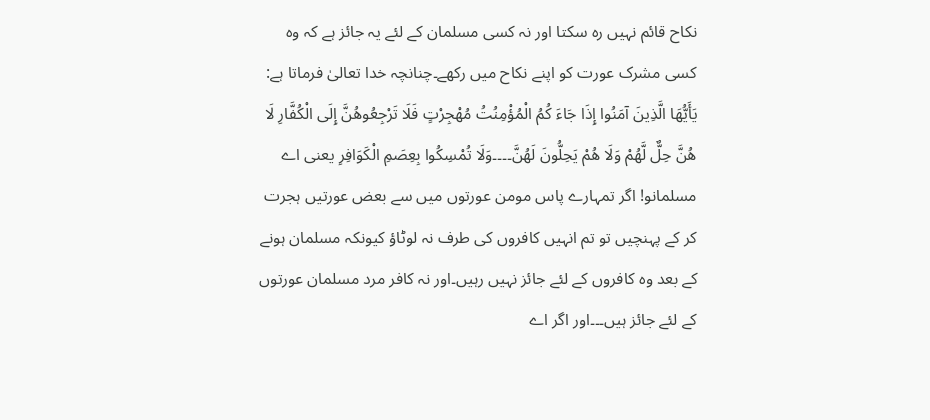نکاح قائم نہیں رہ سکتا اور نہ کسی مسلمان کے لئے یہ جائز ہے کہ وہ کسی مشرک عورت کو اپنے نکاح میں رکھے۔چنانچہ خدا تعالیٰ فرماتا ہے: يَأَيُّهَا الَّذِينَ آمَنُوا إِذَا جَاءَ كُمُ الْمُؤْمِنُتُ مُهْجِرْتٍ فَلَا تَرْجِعُوهُنَّ إِلَى الْكُفَّارِ لَا هُنَّ حِلٌّ لَّهُمْ وَلَا هُمْ يَحِلُّونَ لَهُنَّ۔۔۔۔وَلَا تُمْسِكُوا بِعِصَمِ الْكَوَافِرِ یعنی اے مسلمانو! اگر تمہارے پاس مومن عورتوں میں سے بعض عورتیں ہجرت کر کے پہنچیں تو تم انہیں کافروں کی طرف نہ لوٹاؤ کیونکہ مسلمان ہونے کے بعد وہ کافروں کے لئے جائز نہیں رہیں۔اور نہ کافر مرد مسلمان عورتوں کے لئے جائز ہیں۔۔۔اور اگر اے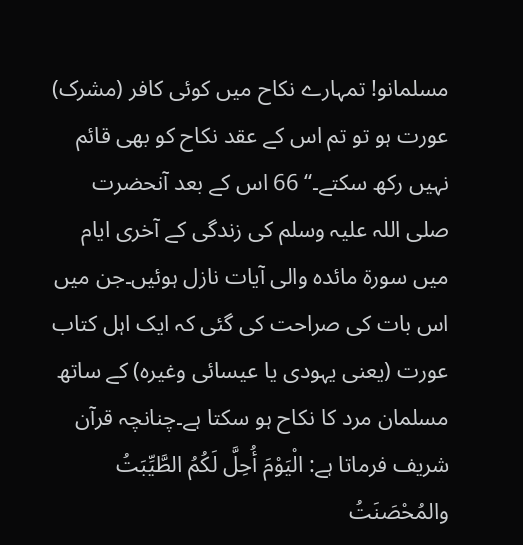مسلمانو! تمہارے نکاح میں کوئی کافر (مشرک) عورت ہو تو تم اس کے عقد نکاح کو بھی قائم نہیں رکھ سکتے۔“ 66 اس کے بعد آنحضرت صلی اللہ علیہ وسلم کی زندگی کے آخری ایام میں سورۃ مائدہ والی آیات نازل ہوئیں۔جن میں اس بات کی صراحت کی گئی کہ ایک اہل کتاب عورت (یعنی یہودی یا عیسائی وغیرہ) کے ساتھ مسلمان مرد کا نکاح ہو سکتا ہے۔چنانچہ قرآن شریف فرماتا ہے: الْيَوْمَ أُحِلَّ لَكُمُ الطَّيِّبَتُ والمُحْصَنَتُ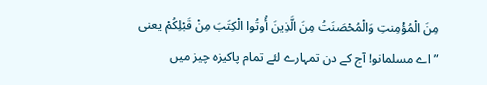مِنَ الْمُؤْمِنتِ وَالْمُحْصَنَتُ مِنَ الَّذِينَ أُوتُوا الْكِتَبَ مِنْ قَبْلِكُمْ یعنی ”اے مسلمانو! آج کے دن تمہارے لئے تمام پاکیزہ چیز میں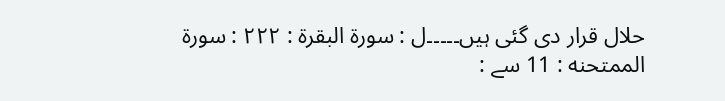حلال قرار دی گئی ہیں۔۔۔۔۔ل : سورة البقرة : ۲۲۲ : سورۃ الممتحنه : 11 سے :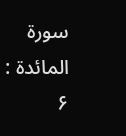سورة المائدة : ۶